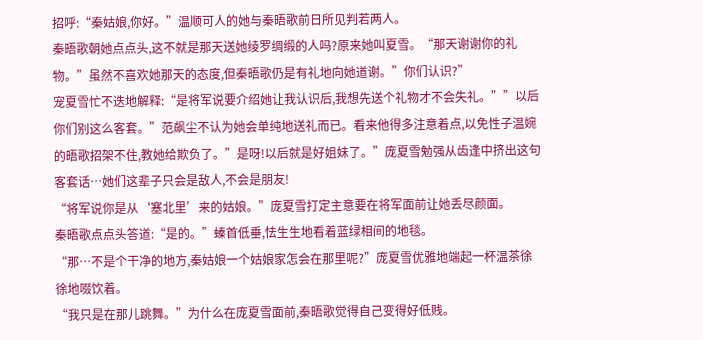招呼:“秦姑娘,你好。”温顺可人的她与秦晤歌前日所见判若两人。
秦晤歌朝她点点头,这不就是那天送她绫罗绸缎的人吗?原来她叫夏雪。“那天谢谢你的礼物。”虽然不喜欢她那天的态度,但秦晤歌仍是有礼地向她道谢。”你们认识?”
宠夏雪忙不迭地解释:“是将军说要介绍她让我认识后,我想先送个礼物才不会失礼。””以后你们别这么客套。”范飙尘不认为她会单纯地送礼而已。看来他得多注意着点,以免性子温婉的晤歌招架不住,教她给欺负了。”是呀!以后就是好姐妹了。”庞夏雪勉强从齿逢中挤出这句客套话…她们这辈子只会是敌人,不会是朋友!
“将军说你是从‘塞北里’来的姑娘。”庞夏雪打定主意要在将军面前让她丢尽颜面。
秦晤歌点点头答道:“是的。”螓首低垂,怯生生地看着蓝绿相间的地毯。
“那…不是个干净的地方,秦姑娘一个姑娘家怎会在那里呢?”庞夏雪优雅地端起一杯温茶徐徐地啜饮着。
“我只是在那儿跳舞。”为什么在庞夏雪面前,秦晤歌觉得自己变得好低贱。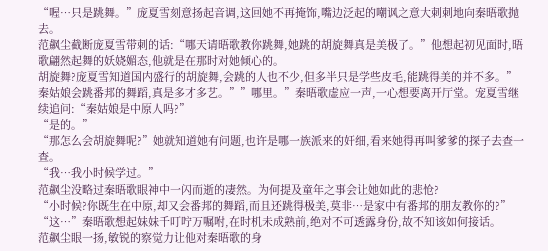“喔…只是跳舞。”庞夏雪刻意扬起音调,这回她不再掩饰,嘴边泛起的嘲讽之意大刺刺地向秦晤歌抛去。
范飙尘截断庞夏雪带刺的话:“哪天请晤歌教你跳舞,她跳的胡旋舞真是美极了。”他想起初见面时,晤歌翩然起舞的妖娆媚态,他就是在那时对她倾心的。
胡旋舞?庞夏雪知道国内盛行的胡旋舞,会跳的人也不少,但多半只是学些皮毛,能跳得美的并不多。”秦姑娘会跳番邦的舞蹈,真是多才多艺。””哪里。”秦晤歌虚应一声,一心想要离开厅堂。宠夏雪继续追问:“秦姑娘是中原人吗?”
“是的。”
“那怎么会胡旋舞呢?”她就知道她有问题,也许是哪一族派来的奸细,看来她得再叫爹爹的探子去查一查。
“我…我小时候学过。”
范飙尘没略过秦晤歌眼神中一闪而逝的凄然。为何提及童年之事会让她如此的悲怆?
“小时候?你既生在中原,却又会番邦的舞蹈,而且还跳得极美,莫非…是家中有番邦的朋友教你的?”
“这…”秦晤歌想起妹妹千叮咛万嘱咐,在时机未成熟前,绝对不可透露身份,故不知该如何接话。
范飙尘眼一扬,敏锐的察觉力让他对秦晤歌的身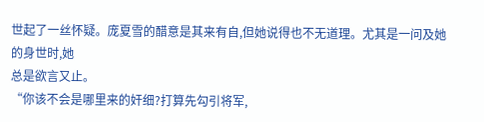世起了一丝怀疑。庞夏雪的醋意是其来有自,但她说得也不无道理。尤其是一问及她的身世时,她
总是欲言又止。
“你该不会是哪里来的奸细?打算先勾引将军,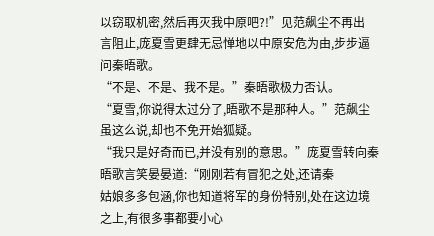以窃取机密,然后再灭我中原吧?!”见范飙尘不再出
言阻止,庞夏雪更肆无忌惮地以中原安危为由,步步逼问秦晤歌。
“不是、不是、我不是。”秦晤歌极力否认。
“夏雪,你说得太过分了,晤歌不是那种人。”范飙尘虽这么说,却也不免开始狐疑。
“我只是好奇而已,并没有别的意思。”庞夏雪转向秦晤歌言笑晏晏道:“刚刚若有冒犯之处,还请秦
姑娘多多包涵,你也知道将军的身份特别,处在这边境之上,有很多事都要小心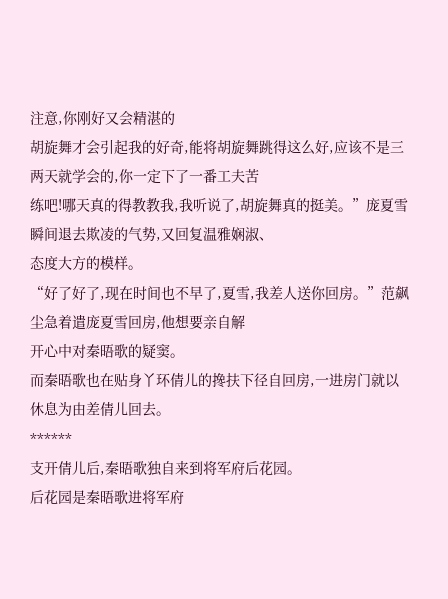注意,你刚好又会精湛的
胡旋舞才会引起我的好奇,能将胡旋舞跳得这么好,应该不是三两天就学会的,你一定下了一番工夫苦
练吧!哪天真的得教教我,我听说了,胡旋舞真的挺美。”庞夏雪瞬间退去欺凌的气势,又回复温雅娴淑、
态度大方的模样。
“好了好了,现在时间也不早了,夏雪,我差人送你回房。”范飙尘急着遣庞夏雪回房,他想要亲自解
开心中对秦晤歌的疑窦。
而秦晤歌也在贴身丫环倩儿的搀扶下径自回房,一进房门就以休息为由差倩儿回去。
******
支开倩儿后,秦晤歌独自来到将军府后花园。
后花园是秦晤歌进将军府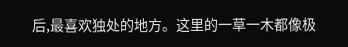后,最喜欢独处的地方。这里的一草一木都像极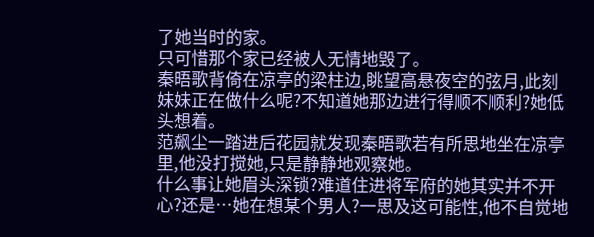了她当时的家。
只可惜那个家已经被人无情地毁了。
秦晤歌背倚在凉亭的梁柱边,眺望高悬夜空的弦月,此刻妹妹正在做什么呢?不知道她那边进行得顺不顺利?她低头想着。
范飙尘一踏进后花园就发现秦晤歌若有所思地坐在凉亭里,他没打搅她,只是静静地观察她。
什么事让她眉头深锁?难道住进将军府的她其实并不开心?还是…她在想某个男人?一思及这可能性,他不自觉地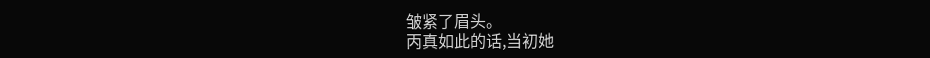皱紧了眉头。
丙真如此的话,当初她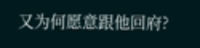又为何愿意跟他回府?